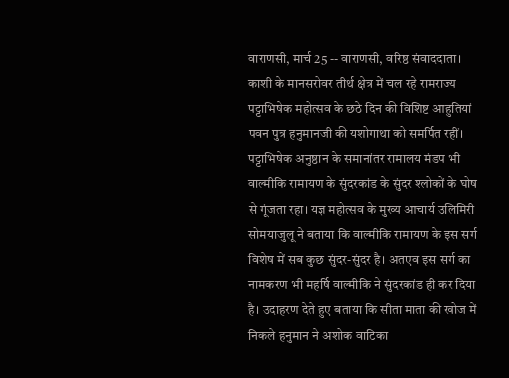वाराणसी, मार्च 25 -- वाराणसी, वरिष्ठ संवाददाता। काशी के मानसरोवर तीर्थ क्षेत्र में चल रहे रामराज्य पट्टाभिषेक महोत्सव के छठे दिन की विशिष्ट आहुतियां पवन पुत्र हनुमानजी की यशोगाथा को समर्पित रहीं। पट्टाभिषेक अनुष्ठान के समानांतर रामालय मंडप भी वाल्मीकि रामायण के सुंदरकांड के सुंदर श्लोकों के घोष से गूंजता रहा। यज्ञ महोत्सव के मुख्य आचार्य उलिमिरी सोमयाजुलू ने बताया कि वाल्मीकि रामायण के इस सर्ग विशेष में सब कुछ सुंदर-सुंदर है। अतएव इस सर्ग का नामकरण भी महर्षि वाल्मीकि ने सुंदरकांड ही कर दिया है। उदाहरण देते हुए बताया कि सीता माता की खोज में निकले हनुमान ने अशोक वाटिका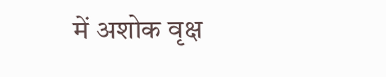में अशोक वृक्ष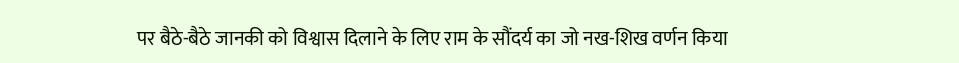पर बैठे-बैठे जानकी को विश्वास दिलाने के लिए राम के सौंदर्य का जो नख-शिख वर्णन किया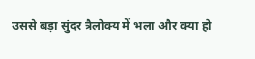उससे बड़ा सुंदर त्रैलोक्य में भला और क्या हो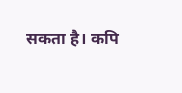सकता है। कपि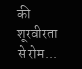की शूरवीरता से रोम...